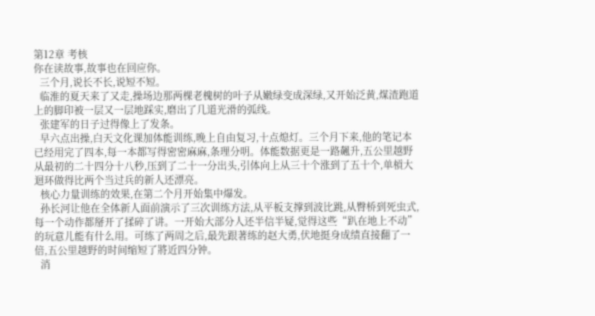第12章 考核
你在读故事,故事也在回应你。
  三个月,说长不长,说短不短。
  临淮的夏天来了又走,操场边那两棵老槐树的叶子从嫩绿变成深绿,又开始泛黄,煤渣跑道上的脚印被一层又一层地踩实,磨出了几道光滑的弧线。
  张建军的日子过得像上了发条。
  早六点出操,白天文化课加体能训练,晚上自由复习,十点熄灯。三个月下来,他的笔记本已经用完了四本,每一本都写得密密麻麻,条理分明。体能数据更是一路飆升,五公里越野从最初的二十四分十八秒,压到了二十一分出头,引体向上从三十个涨到了五十个,单槓大迴环做得比两个当过兵的新人还漂亮。
  核心力量训练的效果,在第二个月开始集中爆发。
  孙长河让他在全体新人面前演示了三次训练方法,从平板支撑到波比跳,从臀桥到死虫式,每一个动作都掰开了揉碎了讲。一开始大部分人还半信半疑,觉得这些“趴在地上不动”的玩意儿能有什么用。可练了两周之后,最先跟著练的赵大勇,伏地挺身成绩直接翻了一倍,五公里越野的时间缩短了將近四分钟。
  消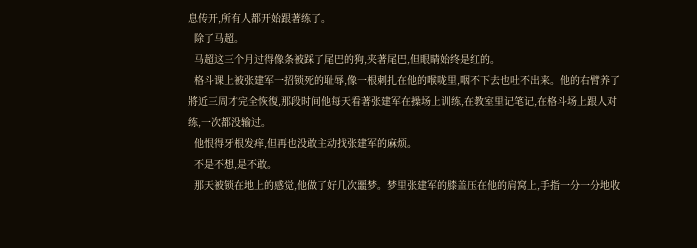息传开,所有人都开始跟著练了。
  除了马超。
  马超这三个月过得像条被踩了尾巴的狗,夹著尾巴,但眼睛始终是红的。
  格斗课上被张建军一招锁死的耻辱,像一根刺扎在他的喉咙里,咽不下去也吐不出来。他的右臂养了將近三周才完全恢復,那段时间他每天看著张建军在操场上训练,在教室里记笔记,在格斗场上跟人对练,一次都没输过。
  他恨得牙根发痒,但再也没敢主动找张建军的麻烦。
  不是不想,是不敢。
  那天被锁在地上的感觉,他做了好几次噩梦。梦里张建军的膝盖压在他的肩窝上,手指一分一分地收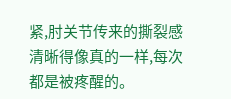紧,肘关节传来的撕裂感清晰得像真的一样,每次都是被疼醒的。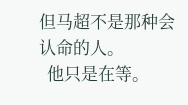但马超不是那种会认命的人。
  他只是在等。